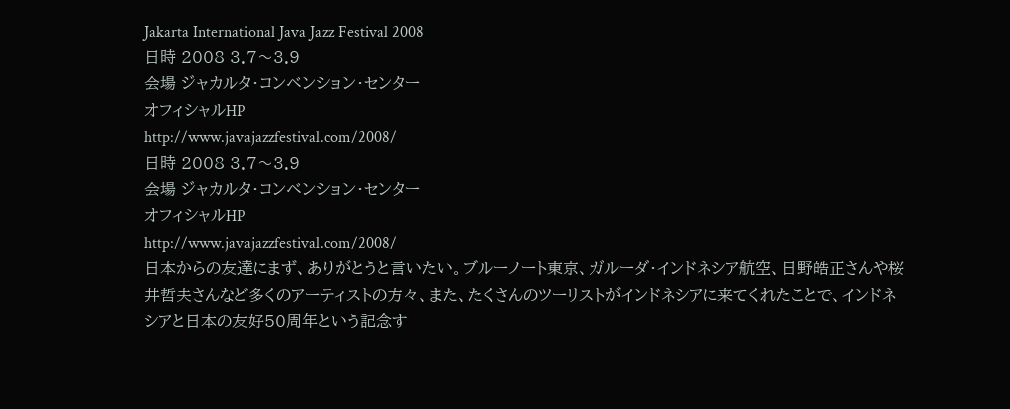Jakarta International Java Jazz Festival 2008
日時 2008 3.7〜3.9
会場 ジャカルタ・コンベンション・センター
オフィシャルHP
http://www.javajazzfestival.com/2008/
日時 2008 3.7〜3.9
会場 ジャカルタ・コンベンション・センター
オフィシャルHP
http://www.javajazzfestival.com/2008/
日本からの友達にまず、ありがとうと言いたい。ブルーノート東京、ガルーダ・インドネシア航空、日野皓正さんや桜井哲夫さんなど多くのアーティストの方々、また、たくさんのツーリストがインドネシアに来てくれたことで、インドネシアと日本の友好50周年という記念す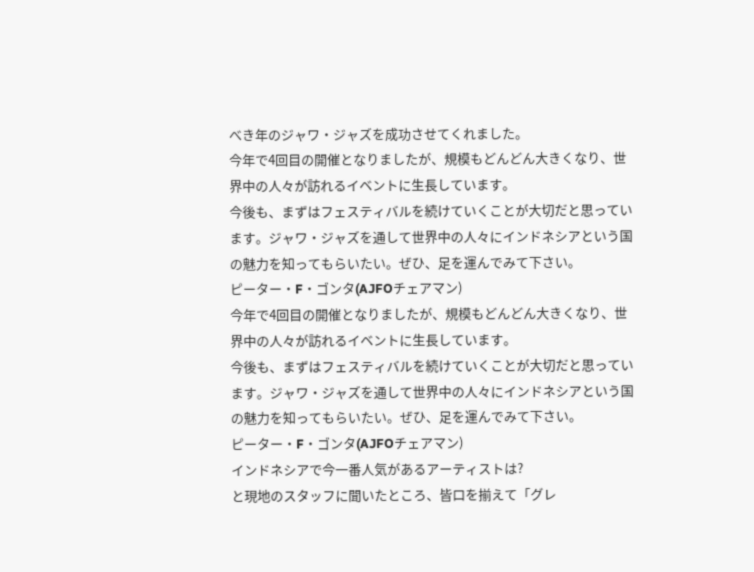べき年のジャワ・ジャズを成功させてくれました。
今年で4回目の開催となりましたが、規模もどんどん大きくなり、世界中の人々が訪れるイベントに生長しています。
今後も、まずはフェスティバルを続けていくことが大切だと思っています。ジャワ・ジャズを通して世界中の人々にインドネシアという国の魅力を知ってもらいたい。ぜひ、足を運んでみて下さい。
ピーター・F・ゴンタ(AJFOチェアマン)
今年で4回目の開催となりましたが、規模もどんどん大きくなり、世界中の人々が訪れるイベントに生長しています。
今後も、まずはフェスティバルを続けていくことが大切だと思っています。ジャワ・ジャズを通して世界中の人々にインドネシアという国の魅力を知ってもらいたい。ぜひ、足を運んでみて下さい。
ピーター・F・ゴンタ(AJFOチェアマン)
インドネシアで今一番人気があるアーティストは?
と現地のスタッフに聞いたところ、皆口を揃えて「グレ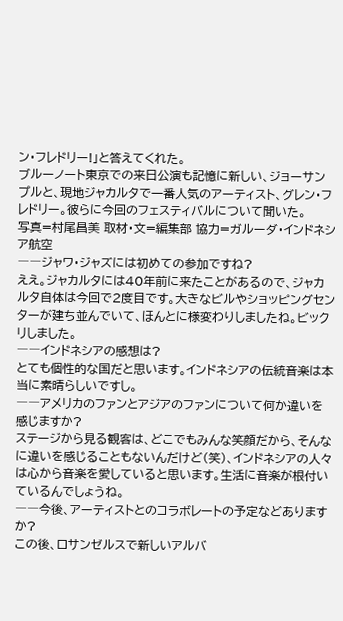ン・フレドリー!」と答えてくれた。
ブルーノート東京での来日公演も記憶に新しい、ジョーサンプルと、現地ジャカルタで一番人気のアーティスト、グレン・フレドリー。彼らに今回のフェスティバルについて聞いた。
写真=村尾昌美 取材・文=編集部 協力=ガルーダ・インドネシア航空
――ジャワ・ジャズには初めての参加ですね?
ええ。ジャカルタには40年前に来たことがあるので、ジャカルタ自体は今回で2度目です。大きなビルやショッピングセンターが建ち並んでいて、ほんとに様変わりしましたね。ビックリしました。
――インドネシアの感想は?
とても個性的な国だと思います。インドネシアの伝統音楽は本当に素晴らしいですし。
――アメリカのファンとアジアのファンについて何か違いを感じますか?
ステージから見る観客は、どこでもみんな笑顔だから、そんなに違いを感じることもないんだけど(笑)、インドネシアの人々は心から音楽を愛していると思います。生活に音楽が根付いているんでしょうね。
――今後、アーティストとのコラボレートの予定などありますか?
この後、ロサンゼルスで新しいアルバ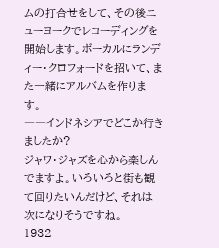ムの打合せをして、その後ニューヨークでレコーディングを開始します。ボーカルにランディー・クロフォードを招いて、また一緒にアルバムを作ります。
――インドネシアでどこか行きましたか?
ジャワ・ジャズを心から楽しんでますよ。いろいろと街も観て回りたいんだけど、それは次になりそうですね。
1932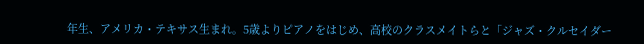年生、アメリカ・テキサス生まれ。5歳よりピアノをはじめ、高校のクラスメイトらと「ジャズ・クルセイダー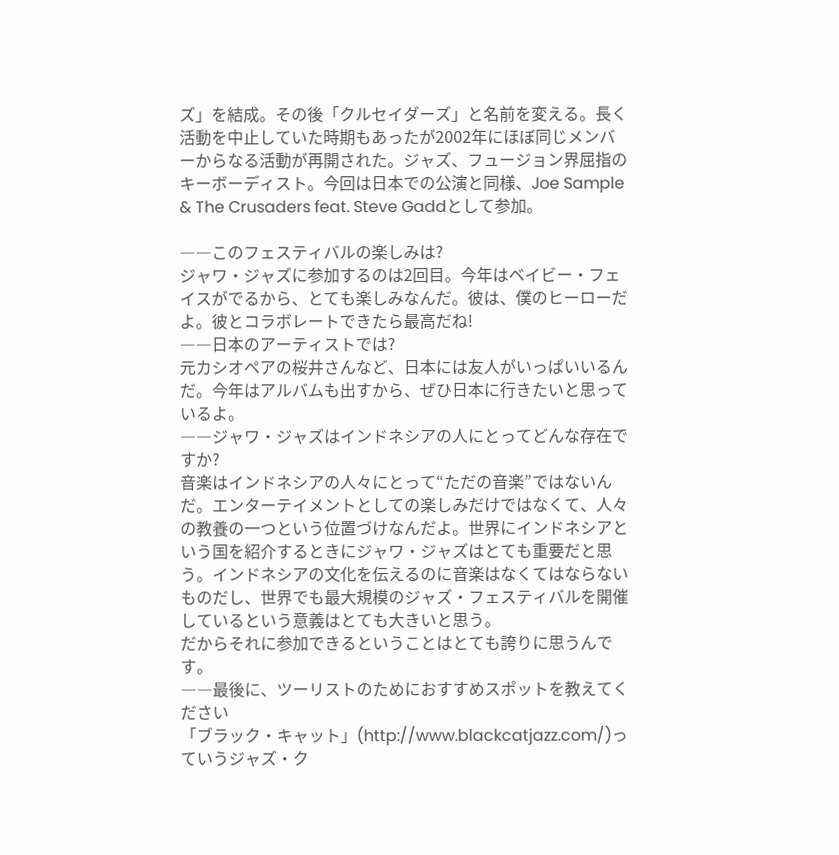ズ」を結成。その後「クルセイダーズ」と名前を変える。長く活動を中止していた時期もあったが2002年にほぼ同じメンバーからなる活動が再開された。ジャズ、フュージョン界屈指のキーボーディスト。今回は日本での公演と同様、Joe Sample & The Crusaders feat. Steve Gaddとして参加。

――このフェスティバルの楽しみは?
ジャワ・ジャズに参加するのは2回目。今年はベイビー・フェイスがでるから、とても楽しみなんだ。彼は、僕のヒーローだよ。彼とコラボレートできたら最高だね!
――日本のアーティストでは?
元カシオペアの桜井さんなど、日本には友人がいっぱいいるんだ。今年はアルバムも出すから、ぜひ日本に行きたいと思っているよ。
――ジャワ・ジャズはインドネシアの人にとってどんな存在ですか?
音楽はインドネシアの人々にとって“ただの音楽”ではないんだ。エンターテイメントとしての楽しみだけではなくて、人々の教養の一つという位置づけなんだよ。世界にインドネシアという国を紹介するときにジャワ・ジャズはとても重要だと思う。インドネシアの文化を伝えるのに音楽はなくてはならないものだし、世界でも最大規模のジャズ・フェスティバルを開催しているという意義はとても大きいと思う。
だからそれに参加できるということはとても誇りに思うんです。
――最後に、ツーリストのためにおすすめスポットを教えてください
「ブラック・キャット」(http://www.blackcatjazz.com/)っていうジャズ・ク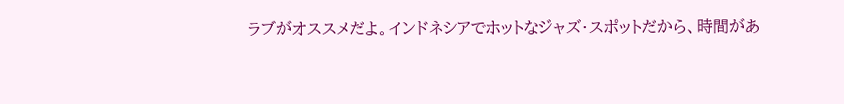ラブがオススメだよ。インドネシアでホットなジャズ・スポットだから、時間があ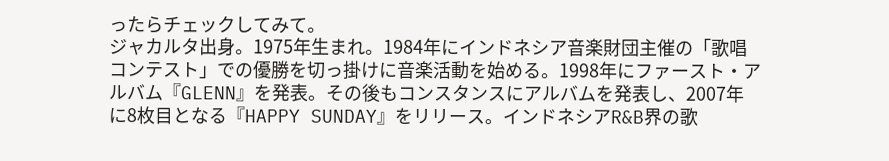ったらチェックしてみて。
ジャカルタ出身。1975年生まれ。1984年にインドネシア音楽財団主催の「歌唱コンテスト」での優勝を切っ掛けに音楽活動を始める。1998年にファースト・アルバム『GLENN』を発表。その後もコンスタンスにアルバムを発表し、2007年に8枚目となる『HAPPY SUNDAY』をリリース。インドネシアR&B界の歌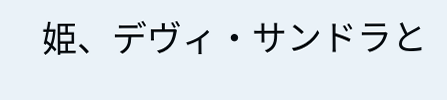姫、デヴィ・サンドラと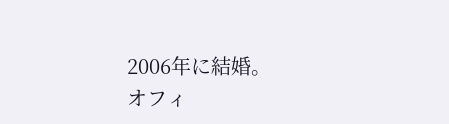2006年に結婚。
オフィ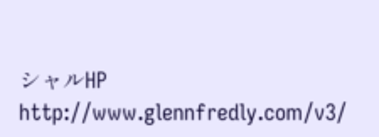シャルHP http://www.glennfredly.com/v3/